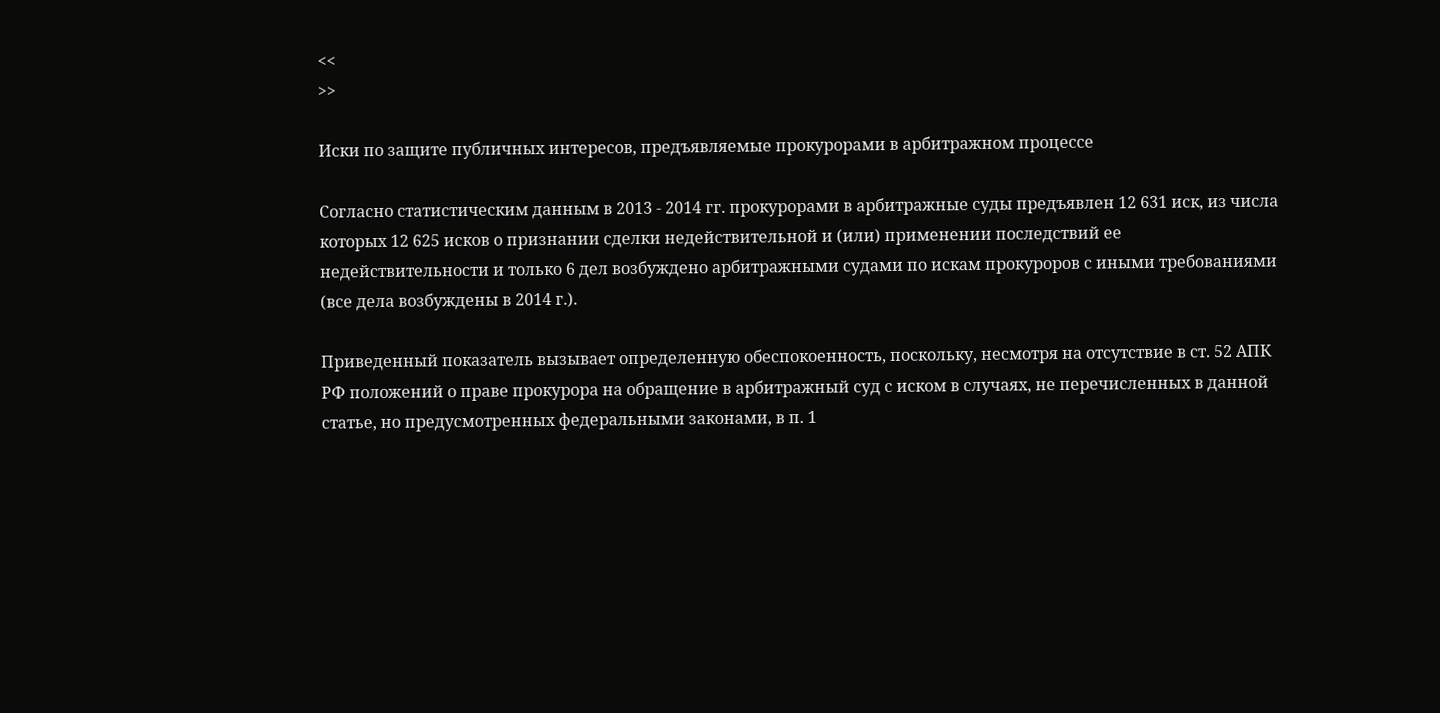<<
>>

Иски по защите публичных интересов, предъявляемые прокурорами в арбитражном процессе

Согласно статистическим данным в 2013 - 2014 гг. прокурорами в арбитражные суды предъявлен 12 631 иск, из числа которых 12 625 исков о признании сделки недействительной и (или) применении последствий ее недействительности и только 6 дел возбуждено арбитражными судами по искам прокуроров с иными требованиями (все дела возбуждены в 2014 г.).

Приведенный показатель вызывает определенную обеспокоенность, поскольку, несмотря на отсутствие в ст. 52 АПК РФ положений о праве прокурора на обращение в арбитражный суд с иском в случаях, не перечисленных в данной статье, но предусмотренных федеральными законами, в п. 1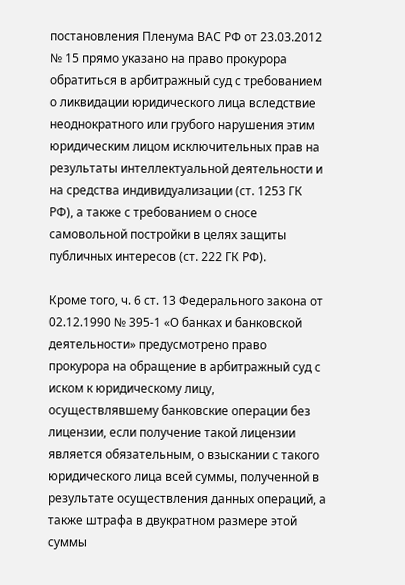постановления Пленума ВАС РФ от 23.03.2012 № 15 прямо указано на право прокурора обратиться в арбитражный суд с требованием о ликвидации юридического лица вследствие неоднократного или грубого нарушения этим юридическим лицом исключительных прав на результаты интеллектуальной деятельности и на средства индивидуализации (ст. 1253 ГК РФ), а также с требованием о сносе самовольной постройки в целях защиты публичных интересов (ст. 222 ГК РФ).

Кроме того, ч. 6 ст. 13 Федерального закона от 02.12.1990 № 395-1 «О банках и банковской деятельности» предусмотрено право прокурора на обращение в арбитражный суд с иском к юридическому лицу, осуществлявшему банковские операции без лицензии, если получение такой лицензии является обязательным, о взыскании с такого юридического лица всей суммы, полученной в результате осуществления данных операций, а также штрафа в двукратном размере этой суммы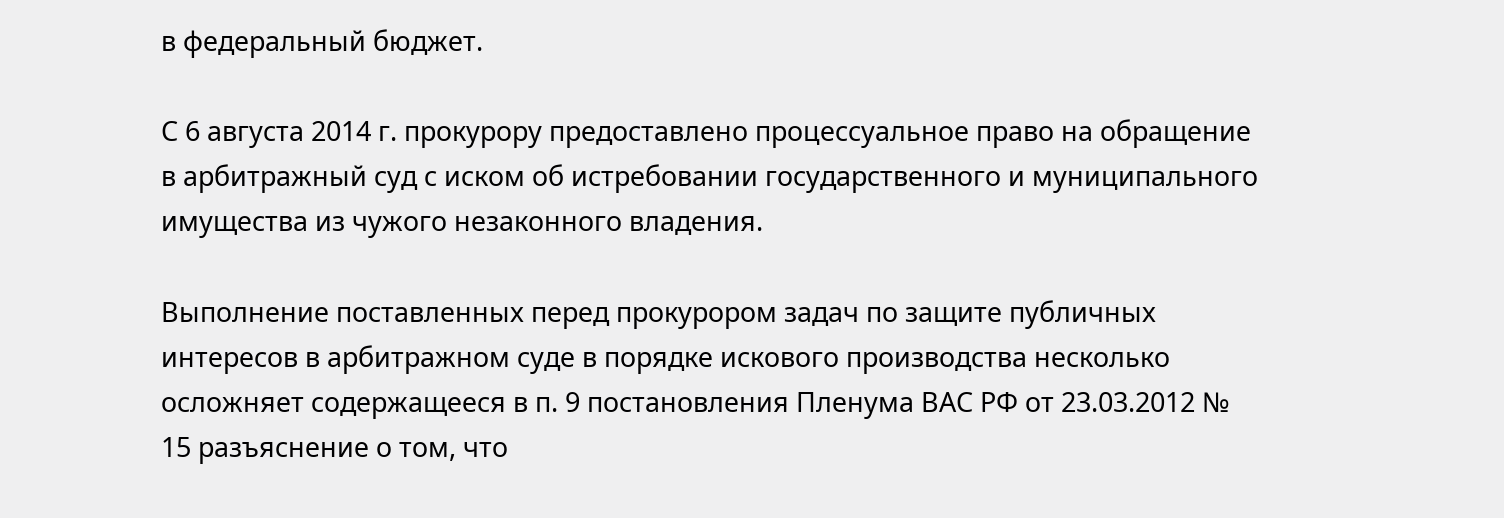в федеральный бюджет.

С 6 августа 2014 г. прокурору предоставлено процессуальное право на обращение в арбитражный суд с иском об истребовании государственного и муниципального имущества из чужого незаконного владения.

Выполнение поставленных перед прокурором задач по защите публичных интересов в арбитражном суде в порядке искового производства несколько осложняет содержащееся в п. 9 постановления Пленума ВАС РФ от 23.03.2012 № 15 разъяснение о том, что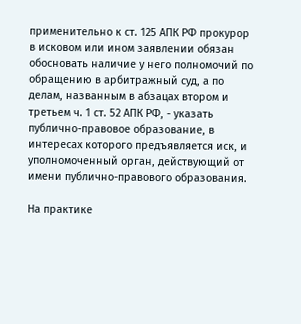применительно к ст. 125 АПК РФ прокурор в исковом или ином заявлении обязан обосновать наличие у него полномочий по обращению в арбитражный суд, а по делам, названным в абзацах втором и третьем ч. 1 ст. 52 АПК РФ, - указать публично-правовое образование, в интересах которого предъявляется иск, и уполномоченный орган, действующий от имени публично-правового образования.

На практике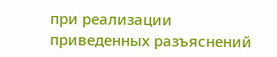при реализации приведенных разъяснений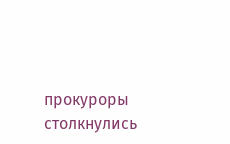прокуроры столкнулись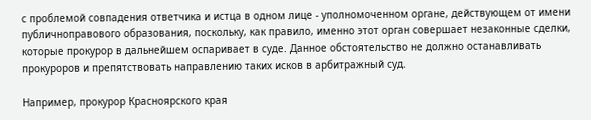с проблемой совпадения ответчика и истца в одном лице - уполномоченном органе, действующем от имени публичноправового образования, поскольку, как правило, именно этот орган совершает незаконные сделки, которые прокурор в дальнейшем оспаривает в суде. Данное обстоятельство не должно останавливать прокуроров и препятствовать направлению таких исков в арбитражный суд.

Например, прокурор Красноярского края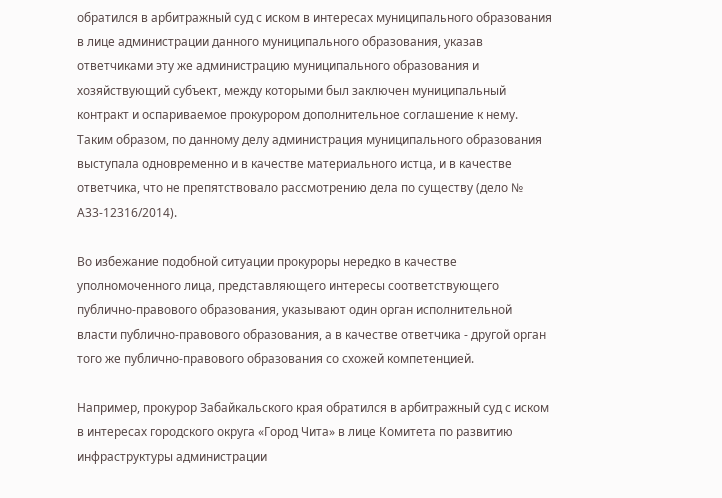обратился в арбитражный суд с иском в интересах муниципального образования в лице администрации данного муниципального образования, указав ответчиками эту же администрацию муниципального образования и хозяйствующий субъект, между которыми был заключен муниципальный контракт и оспариваемое прокурором дополнительное соглашение к нему. Таким образом, по данному делу администрация муниципального образования выступала одновременно и в качестве материального истца, и в качестве ответчика, что не препятствовало рассмотрению дела по существу (дело № А33-12316/2014).

Во избежание подобной ситуации прокуроры нередко в качестве уполномоченного лица, представляющего интересы соответствующего публично-правового образования, указывают один орган исполнительной власти публично-правового образования, а в качестве ответчика - другой орган того же публично-правового образования со схожей компетенцией.

Например, прокурор Забайкальского края обратился в арбитражный суд с иском в интересах городского округа «Город Чита» в лице Комитета по развитию инфраструктуры администрации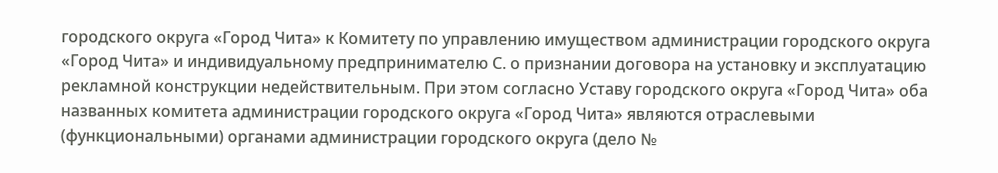городского округа «Город Чита» к Комитету по управлению имуществом администрации городского округа «Город Чита» и индивидуальному предпринимателю С. о признании договора на установку и эксплуатацию рекламной конструкции недействительным. При этом согласно Уставу городского округа «Город Чита» оба названных комитета администрации городского округа «Город Чита» являются отраслевыми (функциональными) органами администрации городского округа (дело №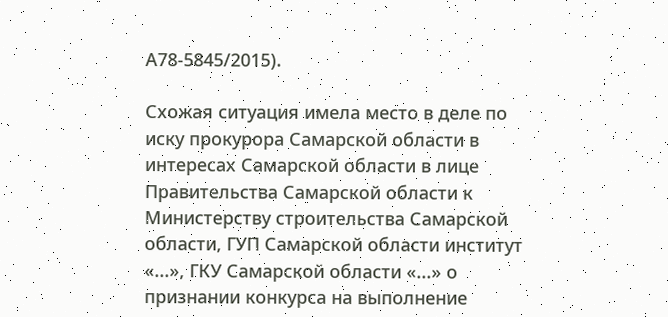А78-5845/2015).

Схожая ситуация имела место в деле по иску прокурора Самарской области в интересах Самарской области в лице Правительства Самарской области к Министерству строительства Самарской области, ГУП Самарской области институт «...», ГКУ Самарской области «...» о признании конкурса на выполнение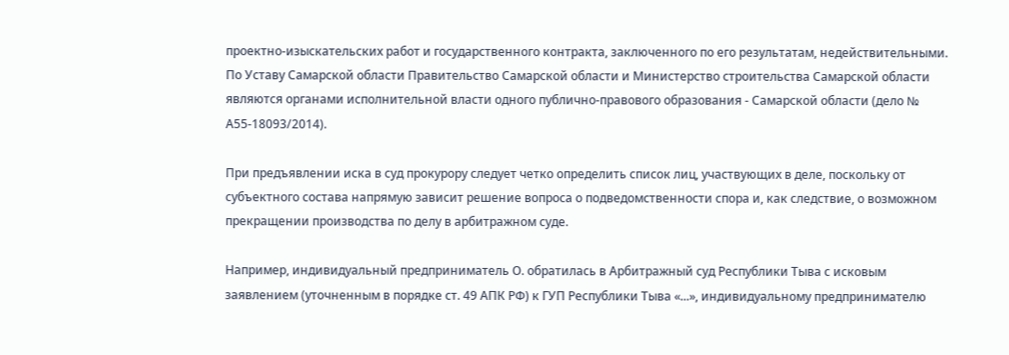проектно-изыскательских работ и государственного контракта, заключенного по его результатам, недействительными. По Уставу Самарской области Правительство Самарской области и Министерство строительства Самарской области являются органами исполнительной власти одного публично-правового образования - Самарской области (дело № А55-18093/2014).

При предъявлении иска в суд прокурору следует четко определить список лиц, участвующих в деле, поскольку от субъектного состава напрямую зависит решение вопроса о подведомственности спора и, как следствие, о возможном прекращении производства по делу в арбитражном суде.

Например, индивидуальный предприниматель О. обратилась в Арбитражный суд Республики Тыва с исковым заявлением (уточненным в порядке ст. 49 АПК РФ) к ГУП Республики Тыва «...», индивидуальному предпринимателю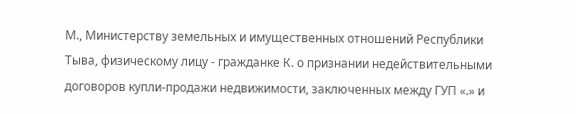М., Министерству земельных и имущественных отношений Республики Тыва, физическому лицу - гражданке К. о признании недействительными договоров купли-продажи недвижимости, заключенных между ГУП «.» и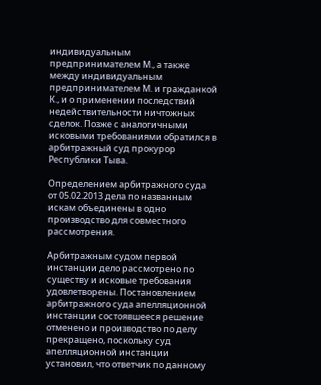индивидуальным предпринимателем М., а также между индивидуальным предпринимателем М. и гражданкой К., и о применении последствий недействительности ничтожных сделок. Позже с аналогичными исковыми требованиями обратился в арбитражный суд прокурор Республики Тыва.

Определением арбитражного суда от 05.02.2013 дела по названным искам объединены в одно производство для совместного рассмотрения.

Арбитражным судом первой инстанции дело рассмотрено по существу и исковые требования удовлетворены. Постановлением арбитражного суда апелляционной инстанции состоявшееся решение отменено и производство по делу прекращено, поскольку суд апелляционной инстанции установил, что ответчик по данному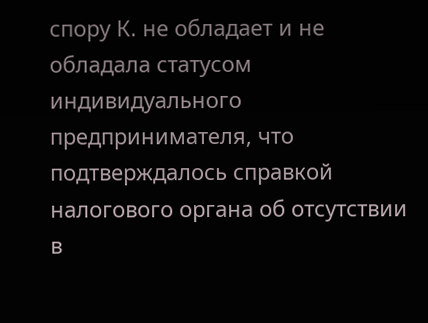спору К. не обладает и не обладала статусом индивидуального предпринимателя, что подтверждалось справкой налогового органа об отсутствии в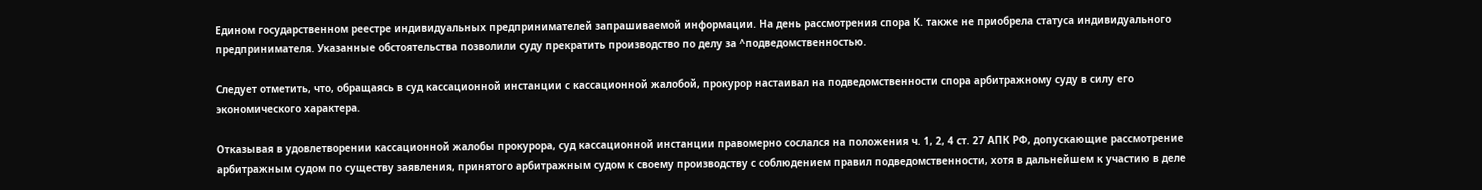Едином государственном реестре индивидуальных предпринимателей запрашиваемой информации. На день рассмотрения спора К. также не приобрела статуса индивидуального предпринимателя. Указанные обстоятельства позволили суду прекратить производство по делу за ^подведомственностью.

Следует отметить, что, обращаясь в суд кассационной инстанции с кассационной жалобой, прокурор настаивал на подведомственности спора арбитражному суду в силу его экономического характера.

Отказывая в удовлетворении кассационной жалобы прокурора, суд кассационной инстанции правомерно сослался на положения ч. 1, 2, 4 ст. 27 АПК РФ, допускающие рассмотрение арбитражным судом по существу заявления, принятого арбитражным судом к своему производству с соблюдением правил подведомственности, хотя в дальнейшем к участию в деле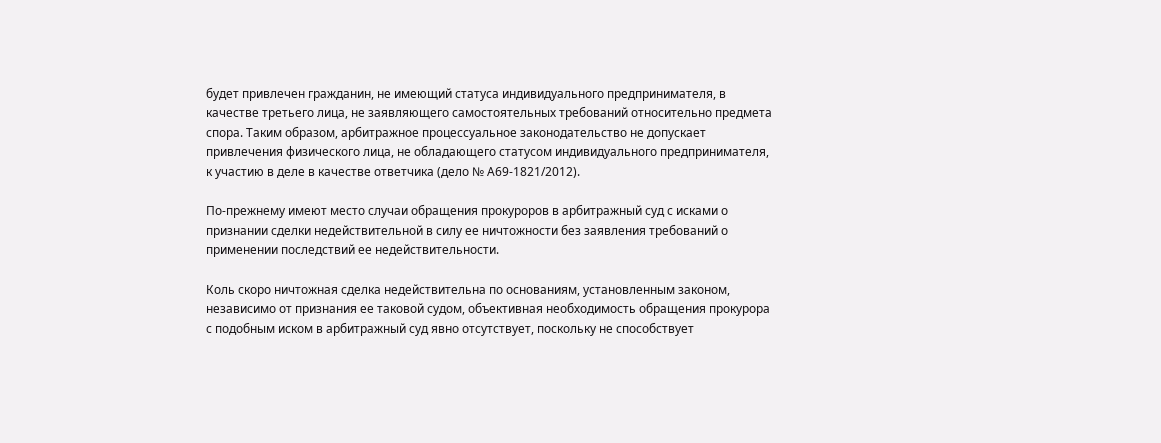будет привлечен гражданин, не имеющий статуса индивидуального предпринимателя, в качестве третьего лица, не заявляющего самостоятельных требований относительно предмета спора. Таким образом, арбитражное процессуальное законодательство не допускает привлечения физического лица, не обладающего статусом индивидуального предпринимателя, к участию в деле в качестве ответчика (дело № А69-1821/2012).

По-прежнему имеют место случаи обращения прокуроров в арбитражный суд с исками о признании сделки недействительной в силу ее ничтожности без заявления требований о применении последствий ее недействительности.

Коль скоро ничтожная сделка недействительна по основаниям, установленным законом, независимо от признания ее таковой судом, объективная необходимость обращения прокурора с подобным иском в арбитражный суд явно отсутствует, поскольку не способствует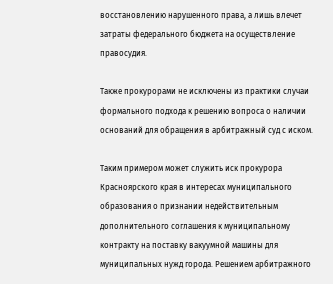восстановлению нарушенного права, а лишь влечет затраты федерального бюджета на осуществление правосудия.

Также прокурорами не исключены из практики случаи формального подхода к решению вопроса о наличии оснований для обращения в арбитражный суд с иском.

Таким примером может служить иск прокурора Красноярского края в интересах муниципального образования о признании недействительным дополнительного соглашения к муниципальному контракту на поставку вакуумной машины для муниципальных нужд города. Решением арбитражного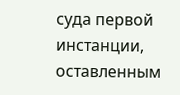суда первой инстанции, оставленным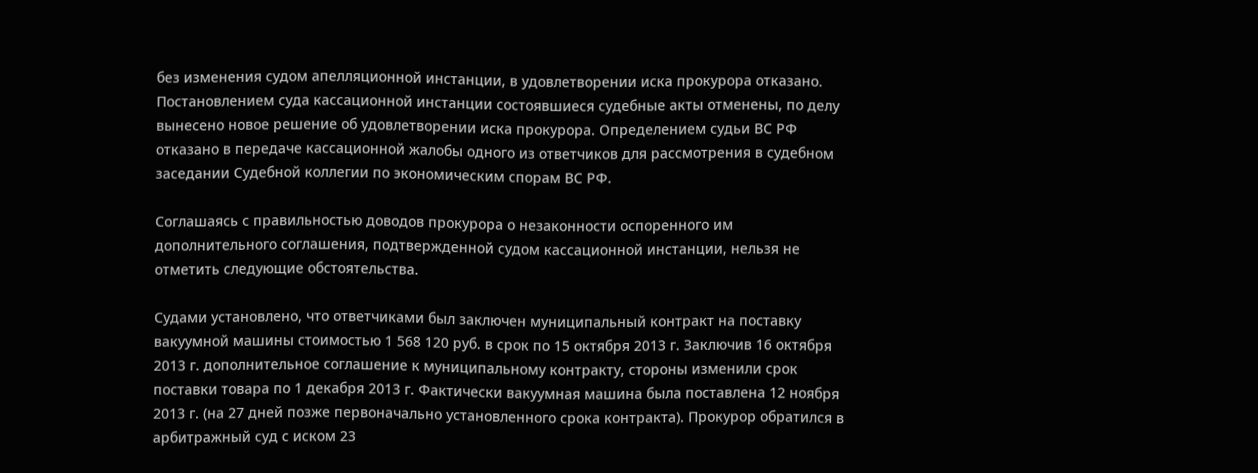без изменения судом апелляционной инстанции, в удовлетворении иска прокурора отказано. Постановлением суда кассационной инстанции состоявшиеся судебные акты отменены, по делу вынесено новое решение об удовлетворении иска прокурора. Определением судьи ВС РФ отказано в передаче кассационной жалобы одного из ответчиков для рассмотрения в судебном заседании Судебной коллегии по экономическим спорам ВС РФ.

Соглашаясь с правильностью доводов прокурора о незаконности оспоренного им дополнительного соглашения, подтвержденной судом кассационной инстанции, нельзя не отметить следующие обстоятельства.

Судами установлено, что ответчиками был заключен муниципальный контракт на поставку вакуумной машины стоимостью 1 568 120 руб. в срок по 15 октября 2013 г. Заключив 16 октября 2013 г. дополнительное соглашение к муниципальному контракту, стороны изменили срок поставки товара по 1 декабря 2013 г. Фактически вакуумная машина была поставлена 12 ноября 2013 г. (на 27 дней позже первоначально установленного срока контракта). Прокурор обратился в арбитражный суд с иском 23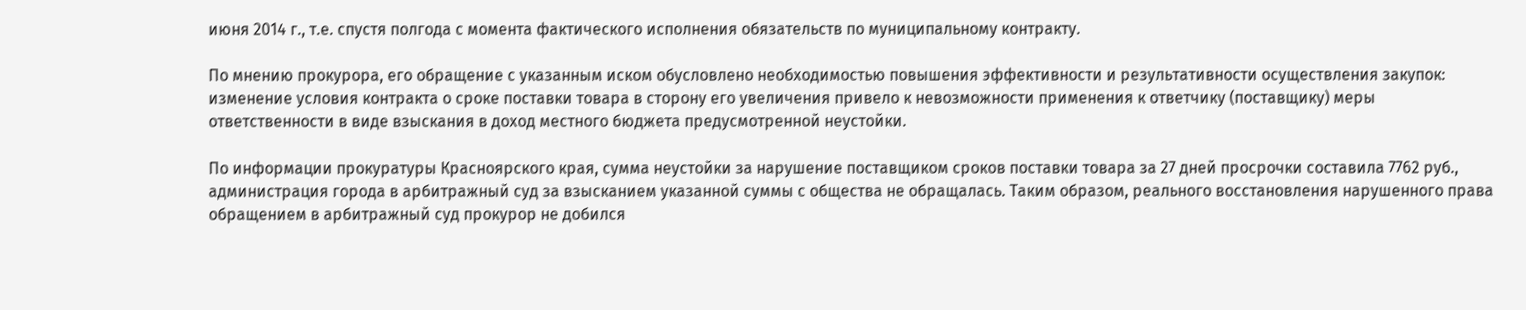июня 2014 г., т.е. спустя полгода с момента фактического исполнения обязательств по муниципальному контракту.

По мнению прокурора, его обращение с указанным иском обусловлено необходимостью повышения эффективности и результативности осуществления закупок: изменение условия контракта о сроке поставки товара в сторону его увеличения привело к невозможности применения к ответчику (поставщику) меры ответственности в виде взыскания в доход местного бюджета предусмотренной неустойки.

По информации прокуратуры Красноярского края, сумма неустойки за нарушение поставщиком сроков поставки товара за 27 дней просрочки составила 7762 руб., администрация города в арбитражный суд за взысканием указанной суммы с общества не обращалась. Таким образом, реального восстановления нарушенного права обращением в арбитражный суд прокурор не добился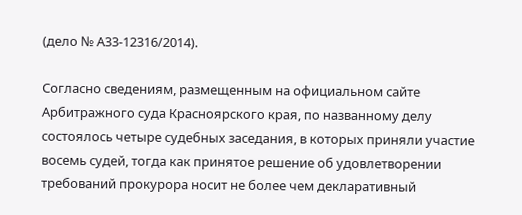(дело № А33-12316/2014).

Согласно сведениям, размещенным на официальном сайте Арбитражного суда Красноярского края, по названному делу состоялось четыре судебных заседания, в которых приняли участие восемь судей, тогда как принятое решение об удовлетворении требований прокурора носит не более чем декларативный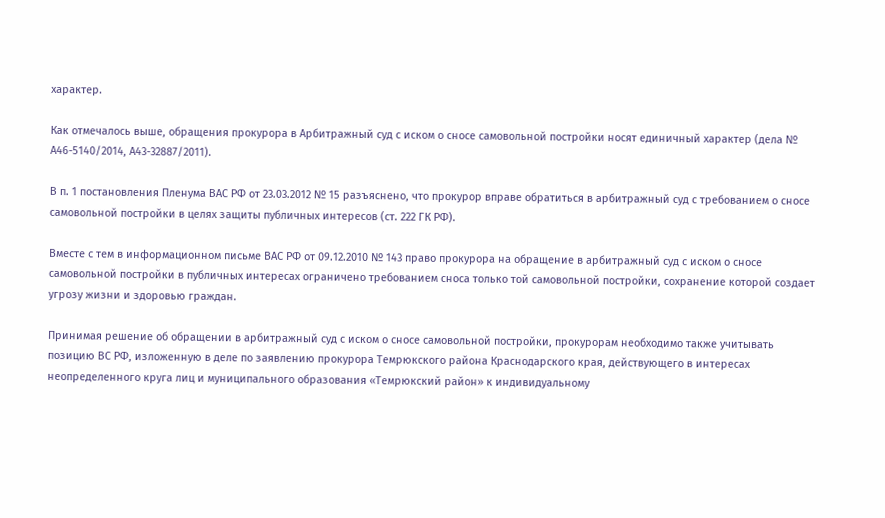характер.

Как отмечалось выше, обращения прокурора в Арбитражный суд с иском о сносе самовольной постройки носят единичный характер (дела № А46-5140/2014, А43-32887/2011).

В п. 1 постановления Пленума ВАС РФ от 23.03.2012 № 15 разъяснено, что прокурор вправе обратиться в арбитражный суд с требованием о сносе самовольной постройки в целях защиты публичных интересов (ст. 222 ГК РФ).

Вместе с тем в информационном письме ВАС РФ от 09.12.2010 № 143 право прокурора на обращение в арбитражный суд с иском о сносе самовольной постройки в публичных интересах ограничено требованием сноса только той самовольной постройки, сохранение которой создает угрозу жизни и здоровью граждан.

Принимая решение об обращении в арбитражный суд с иском о сносе самовольной постройки, прокурорам необходимо также учитывать позицию ВС РФ, изложенную в деле по заявлению прокурора Темрюкского района Краснодарского края, действующего в интересах неопределенного круга лиц и муниципального образования «Темрюкский район» к индивидуальному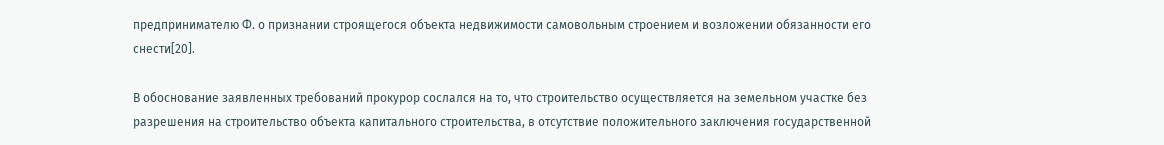предпринимателю Ф. о признании строящегося объекта недвижимости самовольным строением и возложении обязанности его снести[20].

В обоснование заявленных требований прокурор сослался на то, что строительство осуществляется на земельном участке без разрешения на строительство объекта капитального строительства, в отсутствие положительного заключения государственной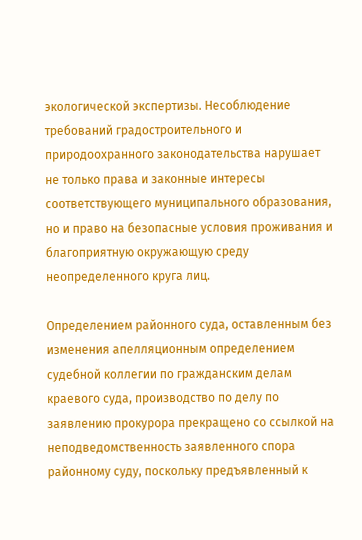экологической экспертизы. Несоблюдение требований градостроительного и природоохранного законодательства нарушает не только права и законные интересы соответствующего муниципального образования, но и право на безопасные условия проживания и благоприятную окружающую среду неопределенного круга лиц.

Определением районного суда, оставленным без изменения апелляционным определением судебной коллегии по гражданским делам краевого суда, производство по делу по заявлению прокурора прекращено со ссылкой на неподведомственность заявленного спора районному суду, поскольку предъявленный к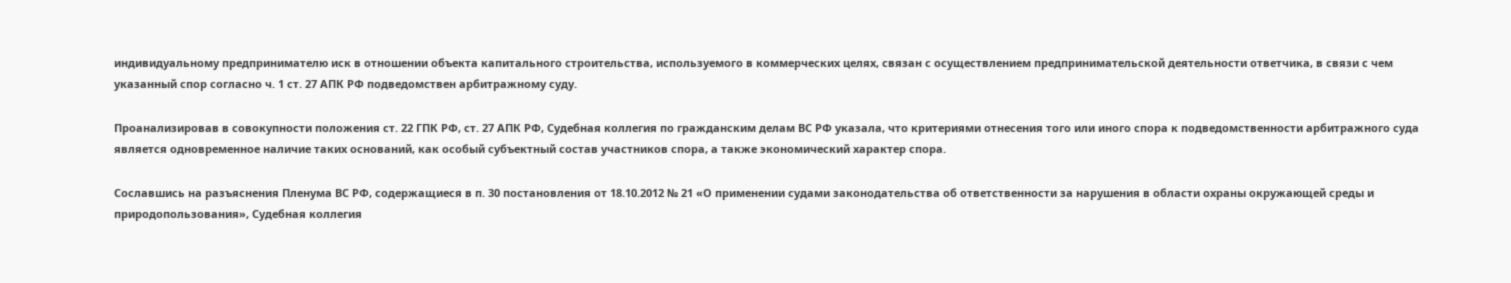индивидуальному предпринимателю иск в отношении объекта капитального строительства, используемого в коммерческих целях, связан с осуществлением предпринимательской деятельности ответчика, в связи с чем указанный спор согласно ч. 1 ст. 27 АПК РФ подведомствен арбитражному суду.

Проанализировав в совокупности положения ст. 22 ГПК РФ, ст. 27 АПК РФ, Судебная коллегия по гражданским делам ВС РФ указала, что критериями отнесения того или иного спора к подведомственности арбитражного суда является одновременное наличие таких оснований, как особый субъектный состав участников спора, а также экономический характер спора.

Сославшись на разъяснения Пленума ВС РФ, содержащиеся в п. 30 постановления от 18.10.2012 № 21 «О применении судами законодательства об ответственности за нарушения в области охраны окружающей среды и природопользования», Судебная коллегия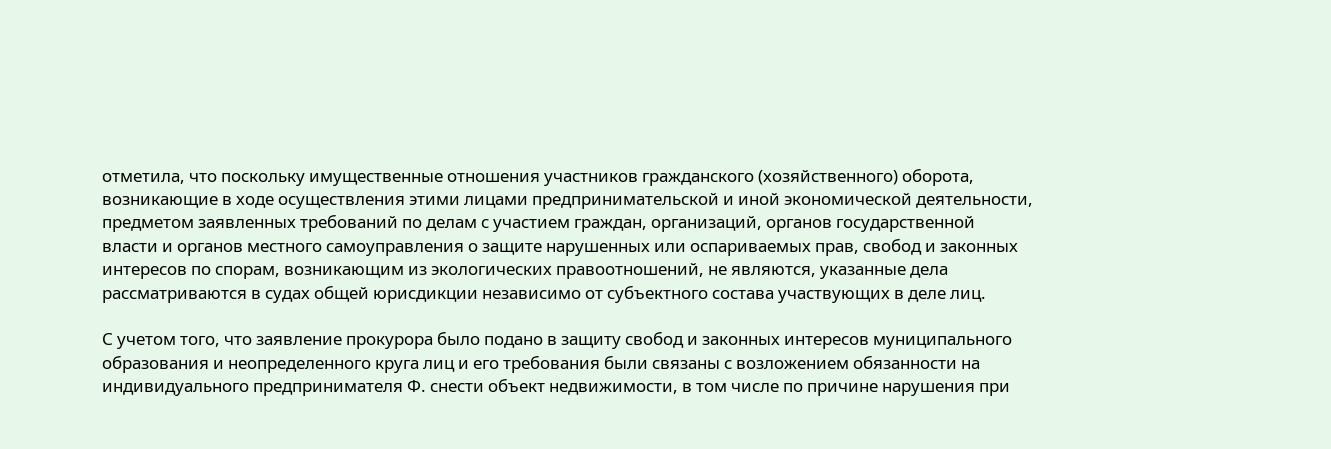отметила, что поскольку имущественные отношения участников гражданского (хозяйственного) оборота, возникающие в ходе осуществления этими лицами предпринимательской и иной экономической деятельности, предметом заявленных требований по делам с участием граждан, организаций, органов государственной власти и органов местного самоуправления о защите нарушенных или оспариваемых прав, свобод и законных интересов по спорам, возникающим из экологических правоотношений, не являются, указанные дела рассматриваются в судах общей юрисдикции независимо от субъектного состава участвующих в деле лиц.

С учетом того, что заявление прокурора было подано в защиту свобод и законных интересов муниципального образования и неопределенного круга лиц и его требования были связаны с возложением обязанности на индивидуального предпринимателя Ф. снести объект недвижимости, в том числе по причине нарушения при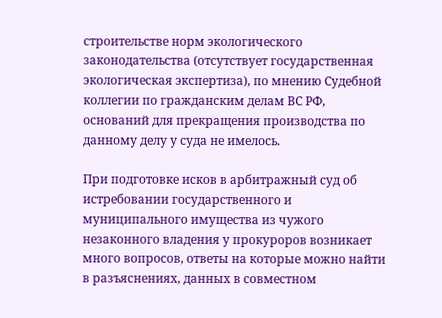строительстве норм экологического законодательства (отсутствует государственная экологическая экспертиза), по мнению Судебной коллегии по гражданским делам ВС РФ, оснований для прекращения производства по данному делу у суда не имелось.

При подготовке исков в арбитражный суд об истребовании государственного и муниципального имущества из чужого незаконного владения у прокуроров возникает много вопросов, ответы на которые можно найти в разъяснениях, данных в совместном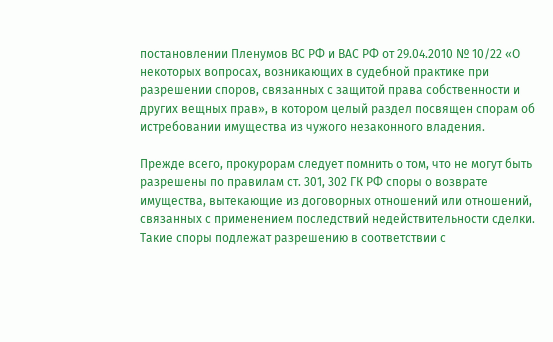постановлении Пленумов ВС РФ и ВАС РФ от 29.04.2010 № 10/22 «О некоторых вопросах, возникающих в судебной практике при разрешении споров, связанных с защитой права собственности и других вещных прав», в котором целый раздел посвящен спорам об истребовании имущества из чужого незаконного владения.

Прежде всего, прокурорам следует помнить о том, что не могут быть разрешены по правилам ст. 301, 302 ГК РФ споры о возврате имущества, вытекающие из договорных отношений или отношений, связанных с применением последствий недействительности сделки. Такие споры подлежат разрешению в соответствии с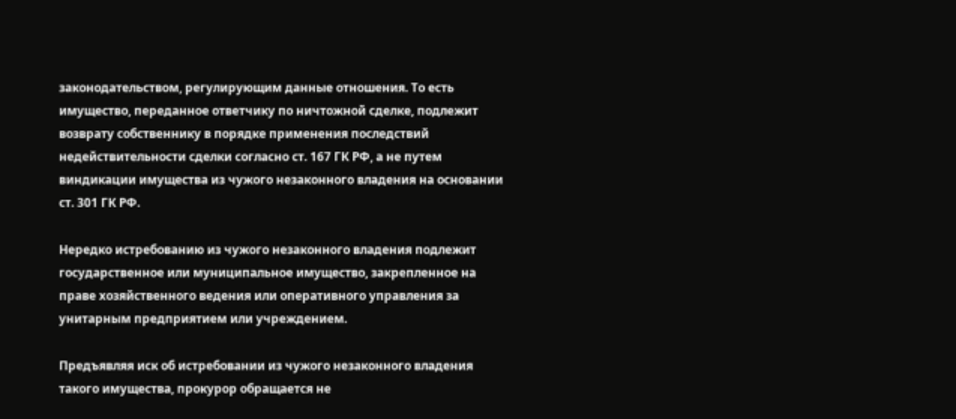законодательством, регулирующим данные отношения. То есть имущество, переданное ответчику по ничтожной сделке, подлежит возврату собственнику в порядке применения последствий недействительности сделки согласно ст. 167 ГК РФ, а не путем виндикации имущества из чужого незаконного владения на основании ст. 301 ГК РФ.

Нередко истребованию из чужого незаконного владения подлежит государственное или муниципальное имущество, закрепленное на праве хозяйственного ведения или оперативного управления за унитарным предприятием или учреждением.

Предъявляя иск об истребовании из чужого незаконного владения такого имущества, прокурор обращается не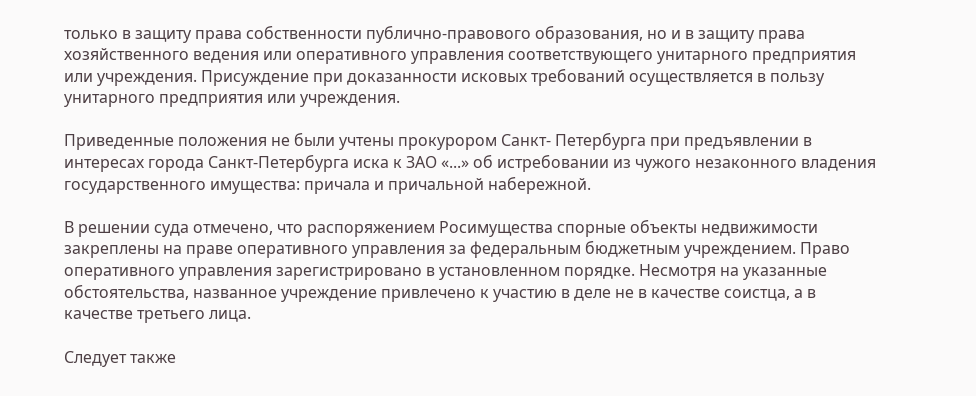только в защиту права собственности публично-правового образования, но и в защиту права хозяйственного ведения или оперативного управления соответствующего унитарного предприятия или учреждения. Присуждение при доказанности исковых требований осуществляется в пользу унитарного предприятия или учреждения.

Приведенные положения не были учтены прокурором Санкт- Петербурга при предъявлении в интересах города Санкт-Петербурга иска к ЗАО «...» об истребовании из чужого незаконного владения государственного имущества: причала и причальной набережной.

В решении суда отмечено, что распоряжением Росимущества спорные объекты недвижимости закреплены на праве оперативного управления за федеральным бюджетным учреждением. Право оперативного управления зарегистрировано в установленном порядке. Несмотря на указанные обстоятельства, названное учреждение привлечено к участию в деле не в качестве соистца, а в качестве третьего лица.

Следует также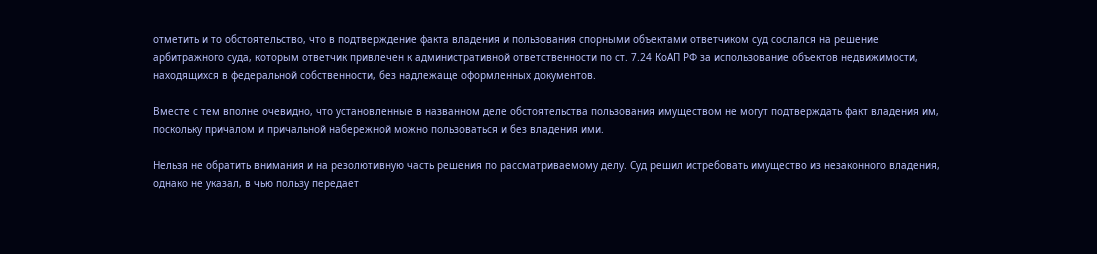отметить и то обстоятельство, что в подтверждение факта владения и пользования спорными объектами ответчиком суд сослался на решение арбитражного суда, которым ответчик привлечен к административной ответственности по ст. 7.24 КоАП РФ за использование объектов недвижимости, находящихся в федеральной собственности, без надлежаще оформленных документов.

Вместе с тем вполне очевидно, что установленные в названном деле обстоятельства пользования имуществом не могут подтверждать факт владения им, поскольку причалом и причальной набережной можно пользоваться и без владения ими.

Нельзя не обратить внимания и на резолютивную часть решения по рассматриваемому делу. Суд решил истребовать имущество из незаконного владения, однако не указал, в чью пользу передает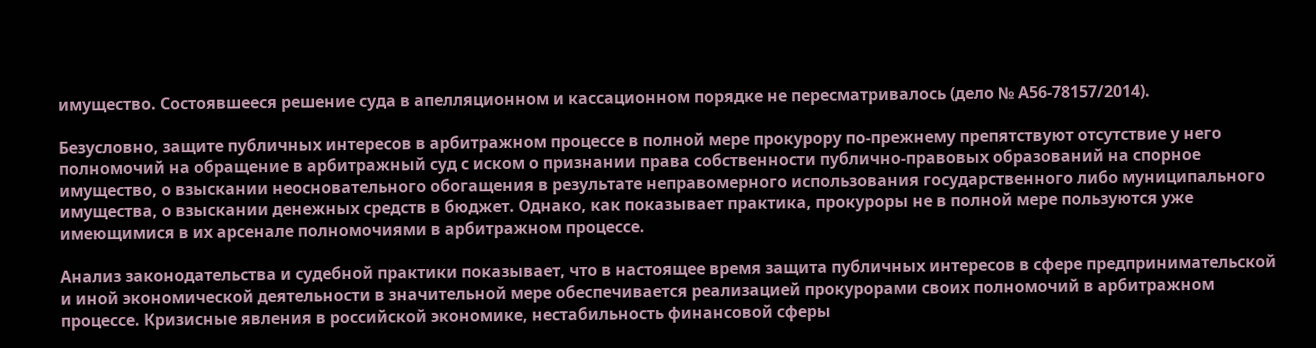имущество. Состоявшееся решение суда в апелляционном и кассационном порядке не пересматривалось (дело № А56-78157/2014).

Безусловно, защите публичных интересов в арбитражном процессе в полной мере прокурору по-прежнему препятствуют отсутствие у него полномочий на обращение в арбитражный суд с иском о признании права собственности публично-правовых образований на спорное имущество, о взыскании неосновательного обогащения в результате неправомерного использования государственного либо муниципального имущества, о взыскании денежных средств в бюджет. Однако, как показывает практика, прокуроры не в полной мере пользуются уже имеющимися в их арсенале полномочиями в арбитражном процессе.

Анализ законодательства и судебной практики показывает, что в настоящее время защита публичных интересов в сфере предпринимательской и иной экономической деятельности в значительной мере обеспечивается реализацией прокурорами своих полномочий в арбитражном процессе. Кризисные явления в российской экономике, нестабильность финансовой сферы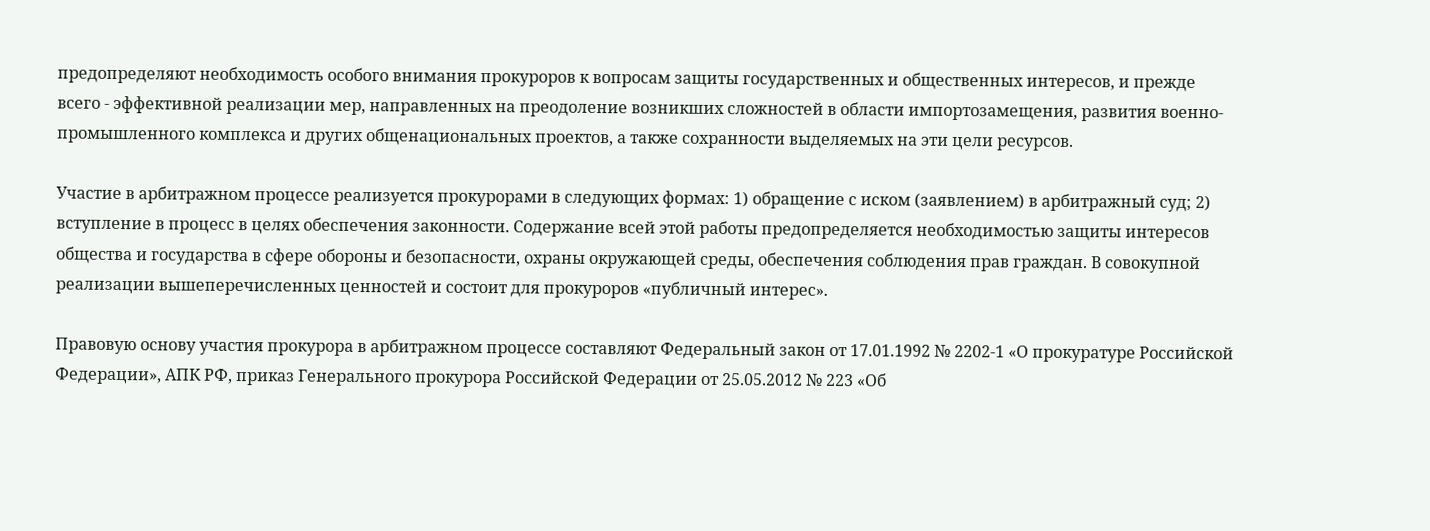предопределяют необходимость особого внимания прокуроров к вопросам защиты государственных и общественных интересов, и прежде всего - эффективной реализации мер, направленных на преодоление возникших сложностей в области импортозамещения, развития военно-промышленного комплекса и других общенациональных проектов, а также сохранности выделяемых на эти цели ресурсов.

Участие в арбитражном процессе реализуется прокурорами в следующих формах: 1) обращение с иском (заявлением) в арбитражный суд; 2) вступление в процесс в целях обеспечения законности. Содержание всей этой работы предопределяется необходимостью защиты интересов общества и государства в сфере обороны и безопасности, охраны окружающей среды, обеспечения соблюдения прав граждан. В совокупной реализации вышеперечисленных ценностей и состоит для прокуроров «публичный интерес».

Правовую основу участия прокурора в арбитражном процессе составляют Федеральный закон от 17.01.1992 № 2202-1 «О прокуратуре Российской Федерации», АПК РФ, приказ Генерального прокурора Российской Федерации от 25.05.2012 № 223 «Об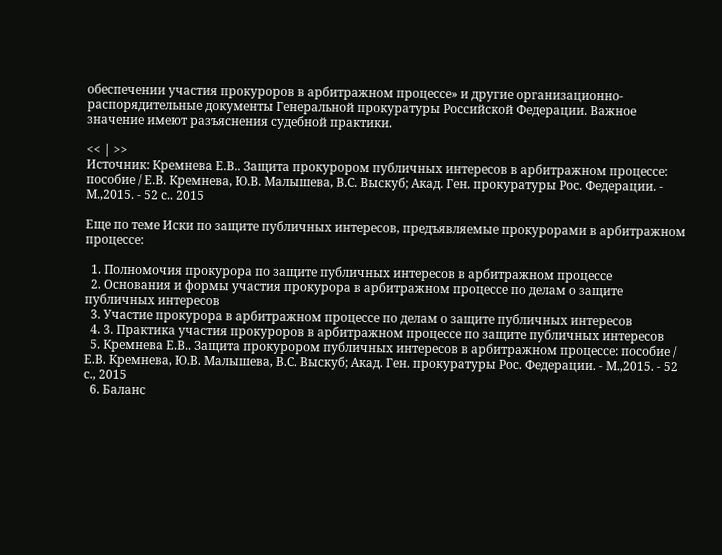обеспечении участия прокуроров в арбитражном процессе» и другие организационно-распорядительные документы Генеральной прокуратуры Российской Федерации. Важное значение имеют разъяснения судебной практики.

<< | >>
Источник: Кремнева Е.В.. Защита прокурором публичных интересов в арбитражном процессе: пособие / Е.В. Кремнева, Ю.В. Малышева, В.С. Выскуб; Акад. Ген. прокуратуры Рос. Федерации. - М.,2015. - 52 с.. 2015

Еще по теме Иски по защите публичных интересов, предъявляемые прокурорами в арбитражном процессе:

  1. Полномочия прокурора по защите публичных интересов в арбитражном процессе
  2. Основания и формы участия прокурора в арбитражном процессе по делам о защите публичных интересов
  3. Участие прокурора в арбитражном процессе по делам о защите публичных интересов
  4. 3. Практика участия прокуроров в арбитражном процессе по защите публичных интересов
  5. Кремнева Е.В.. Защита прокурором публичных интересов в арбитражном процессе: пособие / Е.В. Кремнева, Ю.В. Малышева, В.С. Выскуб; Акад. Ген. прокуратуры Рос. Федерации. - М.,2015. - 52 с., 2015
  6. Баланс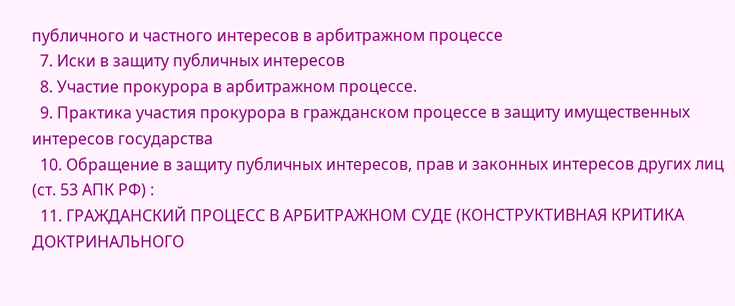публичного и частного интересов в арбитражном процессе
  7. Иски в защиту публичных интересов
  8. Участие прокурора в арбитражном процессе.
  9. Практика участия прокурора в гражданском процессе в защиту имущественных интересов государства
  10. Обращение в защиту публичных интересов, прав и законных интересов других лиц (ст. 53 АПК РФ) :
  11. ГРАЖДАНСКИЙ ПРОЦЕСС В АРБИТРАЖНОМ СУДЕ (КОНСТРУКТИВНАЯ КРИТИКА ДОКТРИНАЛЬНОГО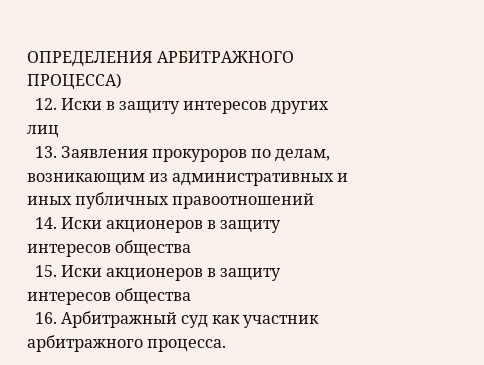ОПРЕДЕЛЕНИЯ АРБИТРАЖНОГО ПРОЦЕССА)
  12. Иски в защиту интересов других лиц
  13. Заявления прокуроров по делам, возникающим из административных и иных публичных правоотношений
  14. Иски акционеров в защиту интересов общества
  15. Иски акционеров в защиту интересов общества
  16. Арбитражный суд как участник арбитражного процесса.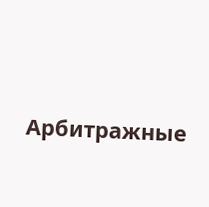Арбитражные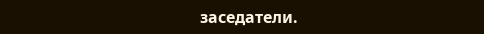заседатели.